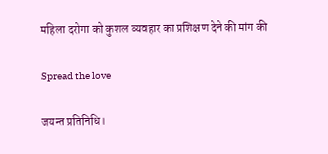महिला दरोगा को कुशल व्यवहार का प्रशिक्षण देने की मांग की

Spread the love

जयन्त प्रतिनिधि।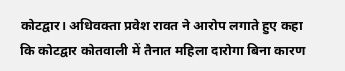कोटद्वार। अधिवक्ता प्रवेश रावत ने आरोप लगाते हुए कहा कि कोटद्वार कोतवाली में तैनात महिला दारोगा बिना कारण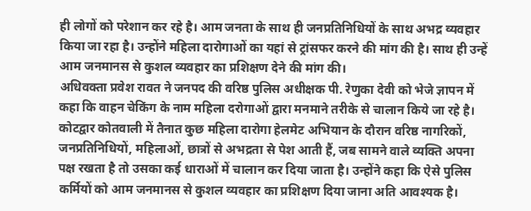ही लोगों को परेशान कर रहे है। आम जनता के साथ ही जनप्रतिनिधियों के साथ अभद्र व्यवहार किया जा रहा है। उन्होंने महिला दारोगाओं का यहां से ट्रांसफर करने की मांग की है। साथ ही उन्हें आम जनमानस से कुशल व्यवहार का प्रशिक्षण देने की मांग की।
अधिवक्ता प्रवेश रावत ने जनपद की वरिष्ठ पुलिस अधीक्षक पी. रेणुका देवी को भेजे ज्ञापन में कहा कि वाहन चेकिंग के नाम महिला दरोगाओं द्वारा मनमाने तरीके से चालान किये जा रहे है। कोटद्वार कोतवाली में तैनात कुछ महिला दारोगा हेलमेट अभियान के दौरान वरिष्ठ नागरिकों, जनप्रतिनिधियों, महिलाओं, छात्रों से अभद्रता से पेश आती हैं, जब सामने वाले व्यक्ति अपना पक्ष रखता है तो उसका कई धाराओं में चालान कर दिया जाता है। उन्होंने कहा कि ऐसे पुलिस कर्मियों को आम जनमानस से कुशल व्यवहार का प्रशिक्षण दिया जाना अति आवश्यक है।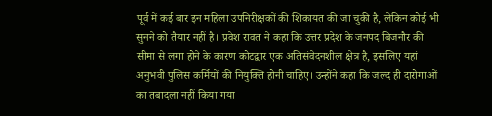पूर्व में कई बार इन महिला उपनिरीक्षकों की शिकायत की जा चुकी है, लेकिन कोई भी सुनने को तैयार नहीं है। प्रवेश रावत ने कहा कि उत्तर प्रदेश के जनपद बिजनौर की सीमा से लगा होने के कारण कोटद्वार एक अतिसंवेदनशील क्षेत्र है, इसलिए यहां अनुभवी पुलिस कर्मियों की नियुक्ति होनी चाहिए। उन्होंने कहा कि जल्द ही दारोगाओं का तबादला नहीं किया गया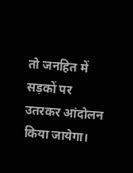तो जनहित में सड़कों पर उतरकर आंदोलन किया जायेगा।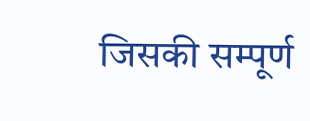जिसकी सम्पूर्ण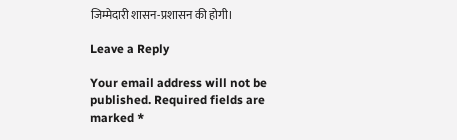जिम्मेदारी शासन-प्रशासन की होगी।

Leave a Reply

Your email address will not be published. Required fields are marked *